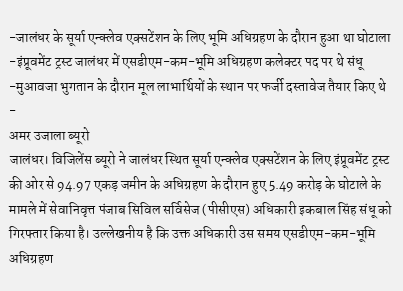-जालंधर के सूर्या एन्क्लेव एक्सटेंशन के लिए भूमि अधिग्रहण के दौरान हुआ था घोटाला
-इंप्रूवमेंट ट्रस्ट जालंधर में एसडीएम-कम-भूमि अधिग्रहण कलेक्टर पद पर थे संधू
-मुआवजा भुगतान के दौरान मूल लाभार्थियों के स्थान पर फर्जी दस्तावेज तैयार किए थे
-
अमर उजाला ब्यूरो
जालंधर। विजिलेंस ब्यूरो ने जालंधर स्थित सूर्या एन्क्लेव एक्सटेंशन के लिए इंप्रूवमेंट ट्रस्ट की ओर से 94.97 एकड़ जमीन के अधिग्रहण के दौरान हुए 5.49 करोड़ के घोटाले के मामले में सेवानिवृत्त पंजाब सिविल सर्विसेज (पीसीएस) अधिकारी इकबाल सिंह संधू को गिरफ्तार किया है। उल्लेखनीय है कि उक्त अधिकारी उस समय एसडीएम-कम-भूमि अधिग्रहण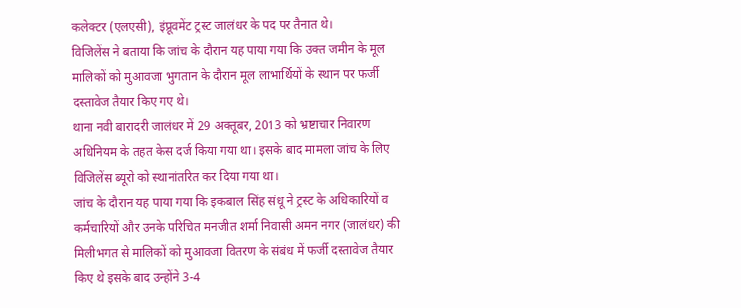कलेक्टर (एलएसी), इंप्रूवमेंट ट्रस्ट जालंधर के पद पर तैनात थे।
विजिलेंस ने बताया कि जांच के दौरान यह पाया गया कि उक्त जमीन के मूल मालिकों को मुआवजा भुगतान के दौरान मूल लाभार्थियों के स्थान पर फर्जी दस्तावेज तैयार किए गए थे।
थाना नवी बारादरी जालंधर में 29 अक्तूबर, 2013 को भ्रष्टाचार निवारण अधिनियम के तहत केस दर्ज किया गया था। इसके बाद मामला जांच के लिए विजिलेंस ब्यूरो को स्थानांतरित कर दिया गया था।
जांच के दौरान यह पाया गया कि इकबाल सिंह संधू ने ट्रस्ट के अधिकारियों व कर्मचारियों और उनके परिचित मनजीत शर्मा निवासी अमन नगर (जालंधर) की मिलीभगत से मालिकों को मुआवजा वितरण के संबंध में फर्जी दस्तावेज तैयार किए थे इसके बाद उन्होंने 3-4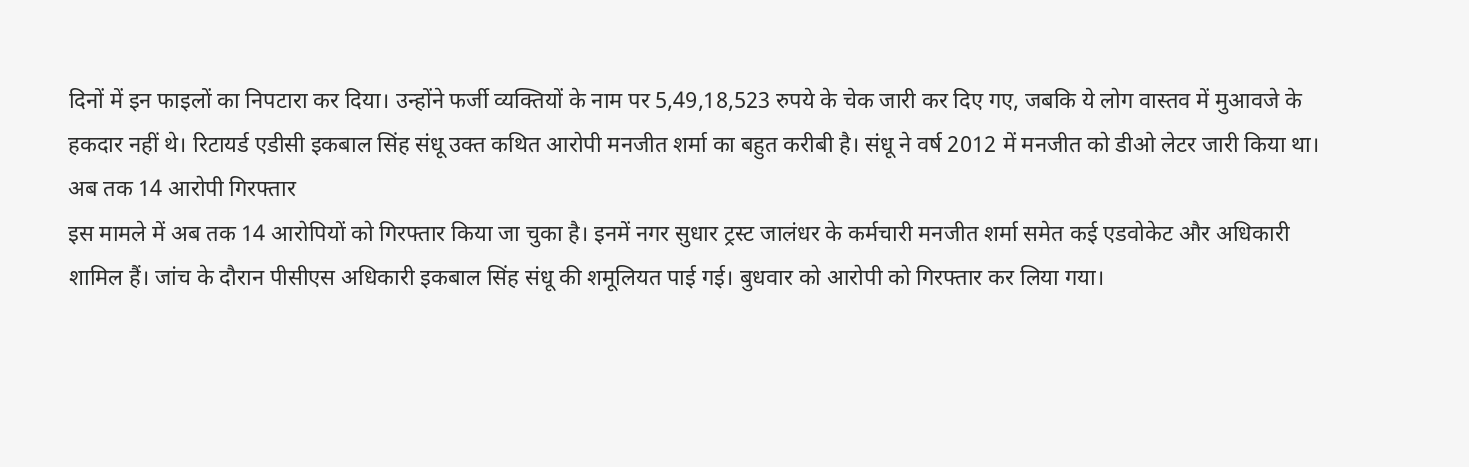दिनों में इन फाइलों का निपटारा कर दिया। उन्होंने फर्जी व्यक्तियों के नाम पर 5,49,18,523 रुपये के चेक जारी कर दिए गए, जबकि ये लोग वास्तव में मुआवजे के हकदार नहीं थे। रिटायर्ड एडीसी इकबाल सिंह संधू उक्त कथित आरोपी मनजीत शर्मा का बहुत करीबी है। संधू ने वर्ष 2012 में मनजीत को डीओ लेटर जारी किया था।
अब तक 14 आरोपी गिरफ्तार
इस मामले में अब तक 14 आरोपियों को गिरफ्तार किया जा चुका है। इनमें नगर सुधार ट्रस्ट जालंधर के कर्मचारी मनजीत शर्मा समेत कई एडवोकेट और अधिकारी शामिल हैं। जांच के दौरान पीसीएस अधिकारी इकबाल सिंह संधू की शमूलियत पाई गई। बुधवार को आरोपी को गिरफ्तार कर लिया गया।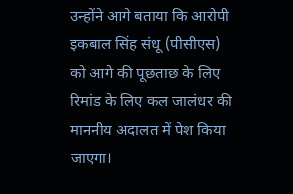उन्होंने आगे बताया कि आरोपी इकबाल सिंह संधू (पीसीएस) को आगे की पूछताछ के लिए रिमांड के लिए कल जालंधर की माननीय अदालत में पेश किया जाएगा।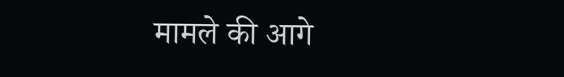मामले की आगे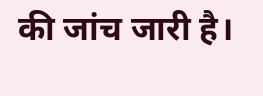की जांच जारी है।